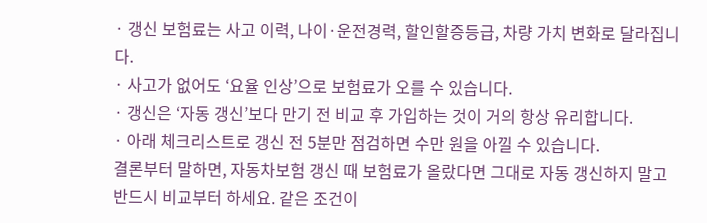· 갱신 보험료는 사고 이력, 나이·운전경력, 할인할증등급, 차량 가치 변화로 달라집니다.
· 사고가 없어도 ‘요율 인상’으로 보험료가 오를 수 있습니다.
· 갱신은 ‘자동 갱신’보다 만기 전 비교 후 가입하는 것이 거의 항상 유리합니다.
· 아래 체크리스트로 갱신 전 5분만 점검하면 수만 원을 아낄 수 있습니다.
결론부터 말하면, 자동차보험 갱신 때 보험료가 올랐다면 그대로 자동 갱신하지 말고 반드시 비교부터 하세요. 같은 조건이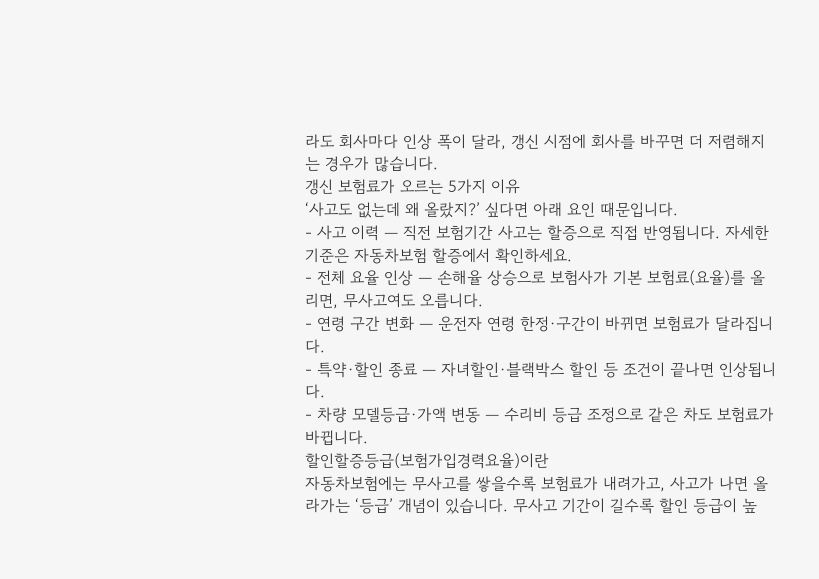라도 회사마다 인상 폭이 달라, 갱신 시점에 회사를 바꾸면 더 저렴해지는 경우가 많습니다.
갱신 보험료가 오르는 5가지 이유
‘사고도 없는데 왜 올랐지?’ 싶다면 아래 요인 때문입니다.
- 사고 이력 — 직전 보험기간 사고는 할증으로 직접 반영됩니다. 자세한 기준은 자동차보험 할증에서 확인하세요.
- 전체 요율 인상 — 손해율 상승으로 보험사가 기본 보험료(요율)를 올리면, 무사고여도 오릅니다.
- 연령 구간 변화 — 운전자 연령 한정·구간이 바뀌면 보험료가 달라집니다.
- 특약·할인 종료 — 자녀할인·블랙박스 할인 등 조건이 끝나면 인상됩니다.
- 차량 모델등급·가액 변동 — 수리비 등급 조정으로 같은 차도 보험료가 바뀝니다.
할인할증등급(보험가입경력요율)이란
자동차보험에는 무사고를 쌓을수록 보험료가 내려가고, 사고가 나면 올라가는 ‘등급’ 개념이 있습니다. 무사고 기간이 길수록 할인 등급이 높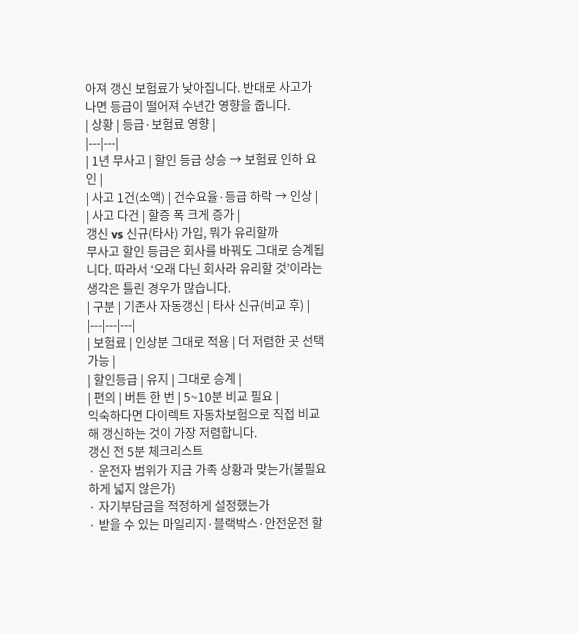아져 갱신 보험료가 낮아집니다. 반대로 사고가 나면 등급이 떨어져 수년간 영향을 줍니다.
| 상황 | 등급·보험료 영향 |
|---|---|
| 1년 무사고 | 할인 등급 상승 → 보험료 인하 요인 |
| 사고 1건(소액) | 건수요율·등급 하락 → 인상 |
| 사고 다건 | 할증 폭 크게 증가 |
갱신 vs 신규(타사) 가입, 뭐가 유리할까
무사고 할인 등급은 회사를 바꿔도 그대로 승계됩니다. 따라서 ‘오래 다닌 회사라 유리할 것’이라는 생각은 틀린 경우가 많습니다.
| 구분 | 기존사 자동갱신 | 타사 신규(비교 후) |
|---|---|---|
| 보험료 | 인상분 그대로 적용 | 더 저렴한 곳 선택 가능 |
| 할인등급 | 유지 | 그대로 승계 |
| 편의 | 버튼 한 번 | 5~10분 비교 필요 |
익숙하다면 다이렉트 자동차보험으로 직접 비교해 갱신하는 것이 가장 저렴합니다.
갱신 전 5분 체크리스트
· 운전자 범위가 지금 가족 상황과 맞는가(불필요하게 넓지 않은가)
· 자기부담금을 적정하게 설정했는가
· 받을 수 있는 마일리지·블랙박스·안전운전 할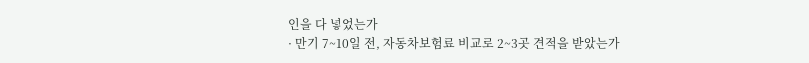인을 다 넣었는가
· 만기 7~10일 전, 자동차보험료 비교로 2~3곳 견적을 받았는가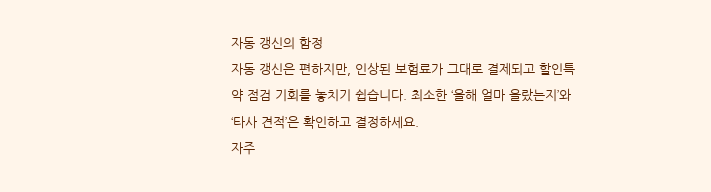자동 갱신의 함정
자동 갱신은 편하지만, 인상된 보험료가 그대로 결제되고 할인특약 점검 기회를 놓치기 쉽습니다. 최소한 ‘올해 얼마 올랐는지’와 ‘타사 견적’은 확인하고 결정하세요.
자주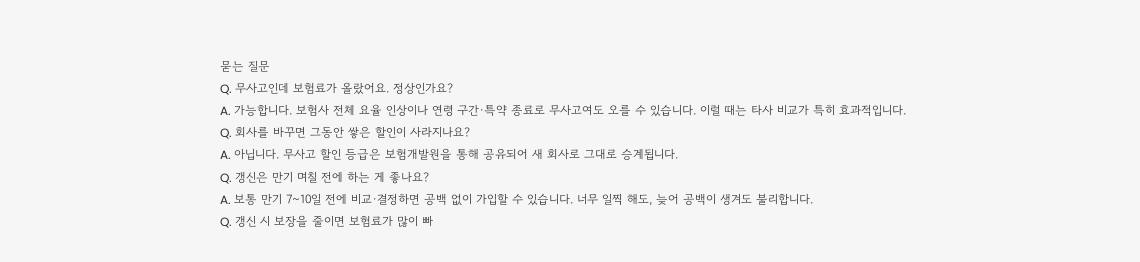묻는 질문
Q. 무사고인데 보험료가 올랐어요. 정상인가요?
A. 가능합니다. 보험사 전체 요율 인상이나 연령 구간·특약 종료로 무사고여도 오를 수 있습니다. 이럴 때는 타사 비교가 특히 효과적입니다.
Q. 회사를 바꾸면 그동안 쌓은 할인이 사라지나요?
A. 아닙니다. 무사고 할인 등급은 보험개발원을 통해 공유되어 새 회사로 그대로 승계됩니다.
Q. 갱신은 만기 며칠 전에 하는 게 좋나요?
A. 보통 만기 7~10일 전에 비교·결정하면 공백 없이 가입할 수 있습니다. 너무 일찍 해도, 늦어 공백이 생겨도 불리합니다.
Q. 갱신 시 보장을 줄이면 보험료가 많이 빠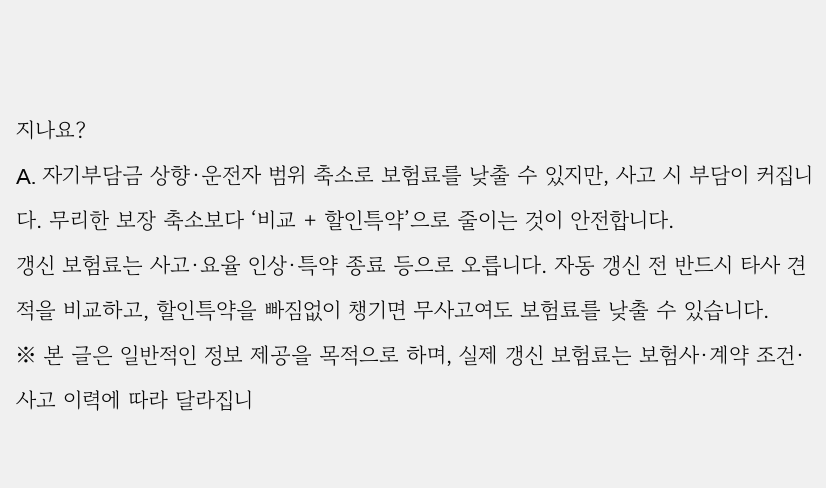지나요?
A. 자기부담금 상향·운전자 범위 축소로 보험료를 낮출 수 있지만, 사고 시 부담이 커집니다. 무리한 보장 축소보다 ‘비교 + 할인특약’으로 줄이는 것이 안전합니다.
갱신 보험료는 사고·요율 인상·특약 종료 등으로 오릅니다. 자동 갱신 전 반드시 타사 견적을 비교하고, 할인특약을 빠짐없이 챙기면 무사고여도 보험료를 낮출 수 있습니다.
※ 본 글은 일반적인 정보 제공을 목적으로 하며, 실제 갱신 보험료는 보험사·계약 조건·사고 이력에 따라 달라집니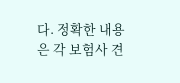다. 정확한 내용은 각 보험사 견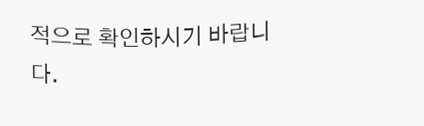적으로 확인하시기 바랍니다.